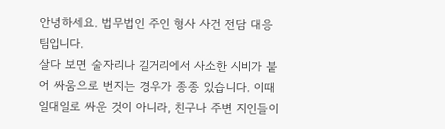안녕하세요. 법무법인 주인 형사 사건 전담 대응팀입니다.
살다 보면 술자리나 길거리에서 사소한 시비가 붙어 싸움으로 번지는 경우가 종종 있습니다. 이때 일대일로 싸운 것이 아니라, 친구나 주변 지인들이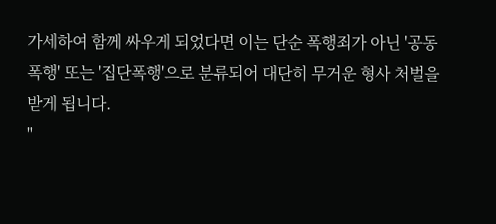가세하여 함께 싸우게 되었다면 이는 단순 폭행죄가 아닌 '공동폭행' 또는 '집단폭행'으로 분류되어 대단히 무거운 형사 처벌을 받게 됩니다.
"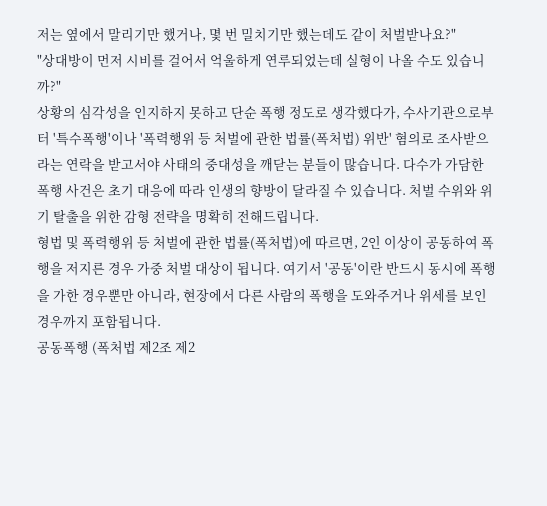저는 옆에서 말리기만 했거나, 몇 번 밀치기만 했는데도 같이 처벌받나요?"
"상대방이 먼저 시비를 걸어서 억울하게 연루되었는데 실형이 나올 수도 있습니까?"
상황의 심각성을 인지하지 못하고 단순 폭행 정도로 생각했다가, 수사기관으로부터 '특수폭행'이나 '폭력행위 등 처벌에 관한 법률(폭처법) 위반' 혐의로 조사받으라는 연락을 받고서야 사태의 중대성을 깨닫는 분들이 많습니다. 다수가 가담한 폭행 사건은 초기 대응에 따라 인생의 향방이 달라질 수 있습니다. 처벌 수위와 위기 탈출을 위한 감형 전략을 명확히 전해드립니다.
형법 및 폭력행위 등 처벌에 관한 법률(폭처법)에 따르면, 2인 이상이 공동하여 폭행을 저지른 경우 가중 처벌 대상이 됩니다. 여기서 '공동'이란 반드시 동시에 폭행을 가한 경우뿐만 아니라, 현장에서 다른 사람의 폭행을 도와주거나 위세를 보인 경우까지 포함됩니다.
공동폭행 (폭처법 제2조 제2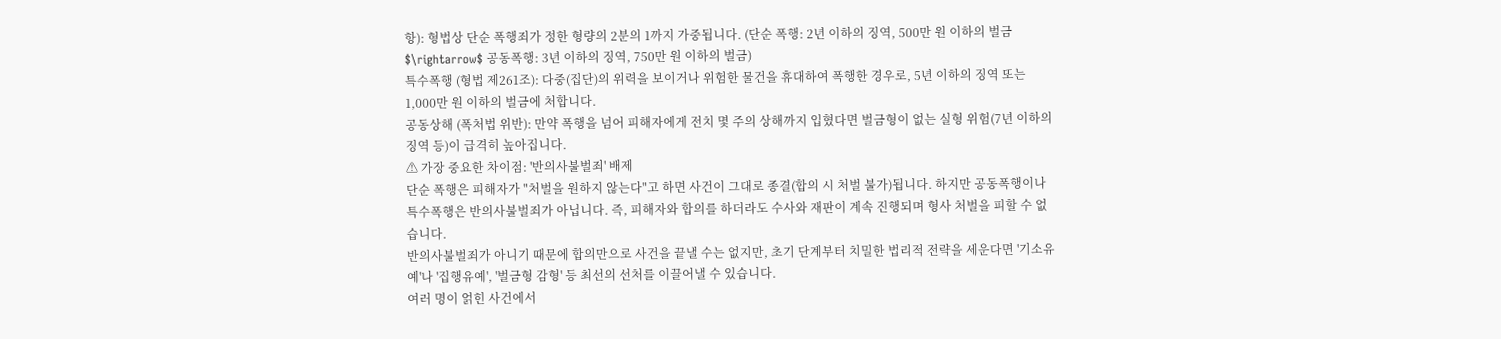항): 형법상 단순 폭행죄가 정한 형량의 2분의 1까지 가중됩니다. (단순 폭행: 2년 이하의 징역, 500만 원 이하의 벌금 $\rightarrow$ 공동폭행: 3년 이하의 징역, 750만 원 이하의 벌금)
특수폭행 (형법 제261조): 다중(집단)의 위력을 보이거나 위험한 물건을 휴대하여 폭행한 경우로, 5년 이하의 징역 또는 1,000만 원 이하의 벌금에 처합니다.
공동상해 (폭처법 위반): 만약 폭행을 넘어 피해자에게 전치 몇 주의 상해까지 입혔다면 벌금형이 없는 실형 위험(7년 이하의 징역 등)이 급격히 높아집니다.
⚠ 가장 중요한 차이점: '반의사불벌죄' 배제
단순 폭행은 피해자가 "처벌을 원하지 않는다"고 하면 사건이 그대로 종결(합의 시 처벌 불가)됩니다. 하지만 공동폭행이나 특수폭행은 반의사불벌죄가 아닙니다. 즉, 피해자와 합의를 하더라도 수사와 재판이 계속 진행되며 형사 처벌을 피할 수 없습니다.
반의사불벌죄가 아니기 때문에 합의만으로 사건을 끝낼 수는 없지만, 초기 단계부터 치밀한 법리적 전략을 세운다면 '기소유예'나 '집행유예', '벌금형 감형' 등 최선의 선처를 이끌어낼 수 있습니다.
여러 명이 얽힌 사건에서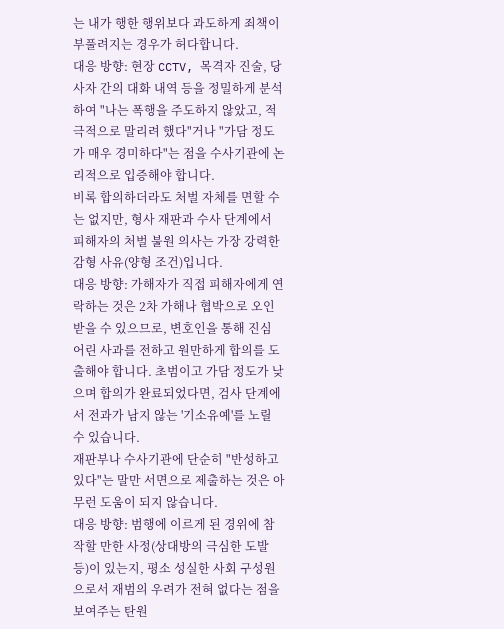는 내가 행한 행위보다 과도하게 죄책이 부풀려지는 경우가 허다합니다.
대응 방향: 현장 CCTV, 목격자 진술, 당사자 간의 대화 내역 등을 정밀하게 분석하여 "나는 폭행을 주도하지 않았고, 적극적으로 말리려 했다"거나 "가담 정도가 매우 경미하다"는 점을 수사기관에 논리적으로 입증해야 합니다.
비록 합의하더라도 처벌 자체를 면할 수는 없지만, 형사 재판과 수사 단계에서 피해자의 처벌 불원 의사는 가장 강력한 감형 사유(양형 조건)입니다.
대응 방향: 가해자가 직접 피해자에게 연락하는 것은 2차 가해나 협박으로 오인받을 수 있으므로, 변호인을 통해 진심 어린 사과를 전하고 원만하게 합의를 도출해야 합니다. 초범이고 가담 정도가 낮으며 합의가 완료되었다면, 검사 단계에서 전과가 남지 않는 '기소유예'를 노릴 수 있습니다.
재판부나 수사기관에 단순히 "반성하고 있다"는 말만 서면으로 제출하는 것은 아무런 도움이 되지 않습니다.
대응 방향: 범행에 이르게 된 경위에 참작할 만한 사정(상대방의 극심한 도발 등)이 있는지, 평소 성실한 사회 구성원으로서 재범의 우려가 전혀 없다는 점을 보여주는 탄원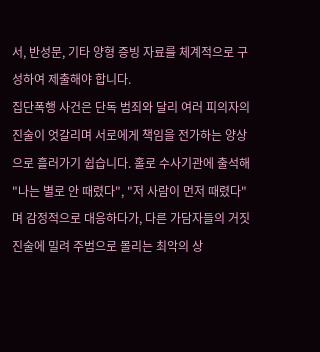서, 반성문, 기타 양형 증빙 자료를 체계적으로 구성하여 제출해야 합니다.
집단폭행 사건은 단독 범죄와 달리 여러 피의자의 진술이 엇갈리며 서로에게 책임을 전가하는 양상으로 흘러가기 쉽습니다. 홀로 수사기관에 출석해 "나는 별로 안 때렸다", "저 사람이 먼저 때렸다"며 감정적으로 대응하다가, 다른 가담자들의 거짓 진술에 밀려 주범으로 몰리는 최악의 상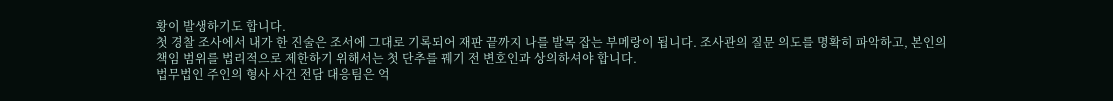황이 발생하기도 합니다.
첫 경찰 조사에서 내가 한 진술은 조서에 그대로 기록되어 재판 끝까지 나를 발목 잡는 부메랑이 됩니다. 조사관의 질문 의도를 명확히 파악하고, 본인의 책임 범위를 법리적으로 제한하기 위해서는 첫 단추를 꿰기 전 변호인과 상의하셔야 합니다.
법무법인 주인의 형사 사건 전담 대응팀은 억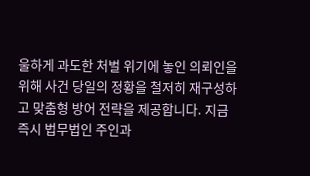울하게 과도한 처벌 위기에 놓인 의뢰인을 위해 사건 당일의 정황을 철저히 재구성하고 맞춤형 방어 전략을 제공합니다. 지금 즉시 법무법인 주인과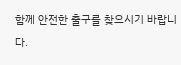함께 안전한 출구를 찾으시기 바랍니다.